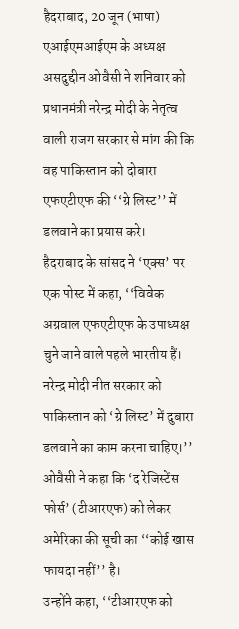हैदराबाद, 20 जून (भाषा) एआईएमआईएम के अध्यक्ष असदुद्दीन ओवैसी ने शनिवार को प्रधानमंत्री नरेन्द्र मोदी के नेतृत्व वाली राजग सरकार से मांग की कि वह पाकिस्तान को दोबारा एफएटीएफ की ‘‘ग्रे लिस्ट’’ में डलवाने का प्रयास करे।
हैदराबाद के सांसद ने ‘एक्स’ पर एक पोस्ट में कहा, ‘‘विवेक अग्रवाल एफएटीएफ के उपाध्यक्ष चुने जाने वाले पहले भारतीय हैं। नरेन्द्र मोदी नीत सरकार को पाकिस्तान को ‘ग्रे लिस्ट’ में दुबारा डलवाने का काम करना चाहिए।’’
ओवैसी ने कहा कि ‘द रेजिस्टेंस फोर्स’ (टीआरएफ) को लेकर अमेरिका की सूची का ‘‘कोई खास फायदा नहीं’’ है।
उन्होंने कहा, ‘‘टीआरएफ को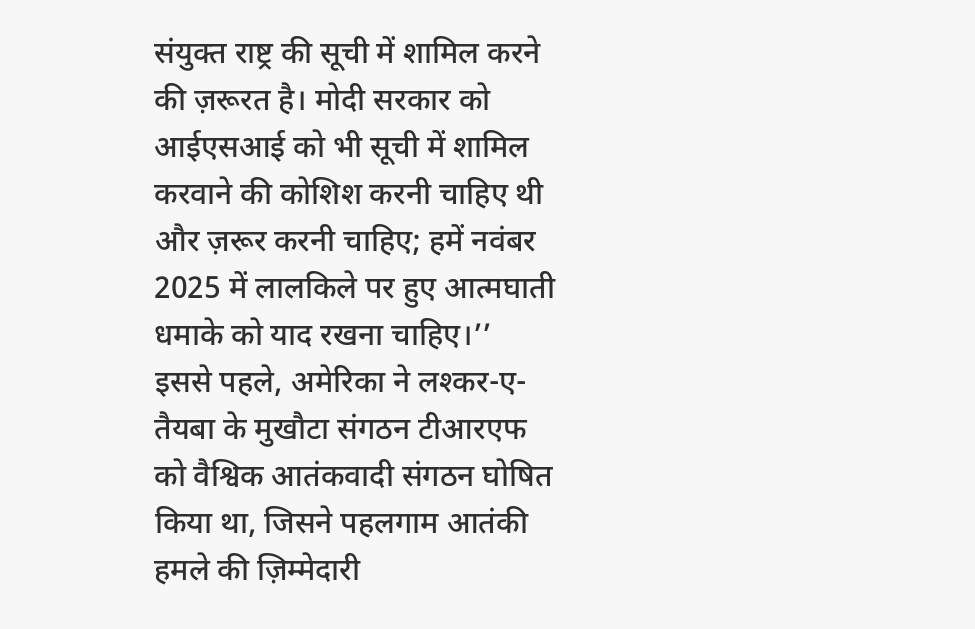संयुक्त राष्ट्र की सूची में शामिल करने की ज़रूरत है। मोदी सरकार को आईएसआई को भी सूची में शामिल करवाने की कोशिश करनी चाहिए थी और ज़रूर करनी चाहिए; हमें नवंबर 2025 में लालकिले पर हुए आत्मघाती धमाके को याद रखना चाहिए।’’
इससे पहले, अमेरिका ने लश्कर-ए-तैयबा के मुखौटा संगठन टीआरएफ को वैश्विक आतंकवादी संगठन घोषित किया था, जिसने पहलगाम आतंकी हमले की ज़िम्मेदारी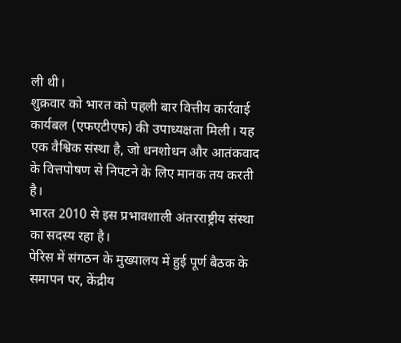ली थी।
शुक्रवार को भारत को पहली बार वित्तीय कार्रवाई कार्यबल (एफएटीएफ) की उपाध्यक्षता मिली। यह एक वैश्विक संस्था है, जो धनशोधन और आतंकवाद के वित्तपोषण से निपटने के लिए मानक तय करती है।
भारत 2010 से इस प्रभावशाली अंतरराष्ट्रीय संस्था का सदस्य रहा है।
पेरिस में संगठन के मुख्यालय में हुई पूर्ण बैठक के समापन पर, केंद्रीय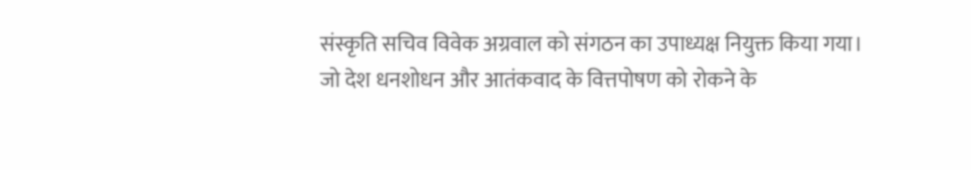संस्कृति सचिव विवेक अग्रवाल को संगठन का उपाध्यक्ष नियुक्त किया गया।
जो देश धनशोधन और आतंकवाद के वित्तपोषण को रोकने के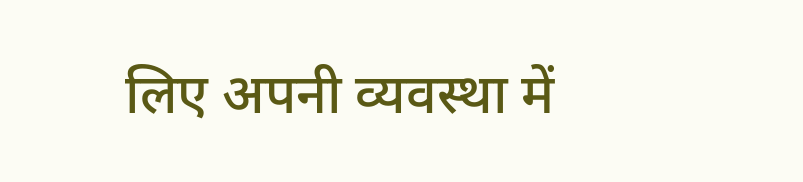लिए अपनी व्यवस्था में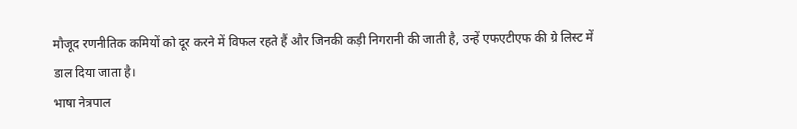मौजूद रणनीतिक कमियों को दूर करने में विफल रहते हैं और जिनकी कड़ी निगरानी की जाती है, उन्हें एफएटीएफ की ग्रे लिस्ट में डाल दिया जाता है।
भाषा नेत्रपाल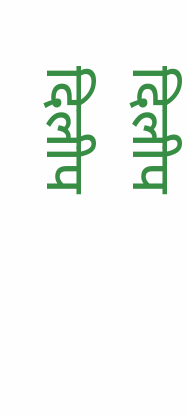दिलीप
दिलीप